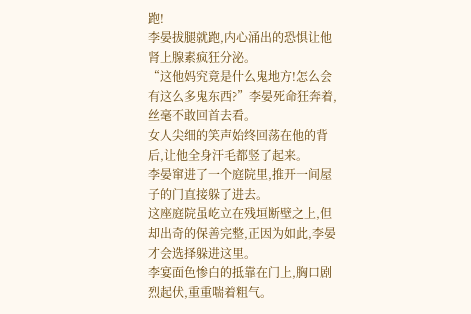跑!
李晏拔腿就跑,内心涌出的恐惧让他肾上腺素疯狂分泌。
“这他妈究竟是什么鬼地方!怎么会有这么多鬼东西?”李晏死命狂奔着,丝毫不敢回首去看。
女人尖细的笑声始终回荡在他的背后,让他全身汗毛都竖了起来。
李晏窜进了一个庭院里,推开一间屋子的门直接躲了进去。
这座庭院虽屹立在残垣断壁之上,但却出奇的保善完整,正因为如此,李晏才会选择躲进这里。
李宴面色惨白的抵靠在门上,胸口剧烈起伏,重重喘着粗气。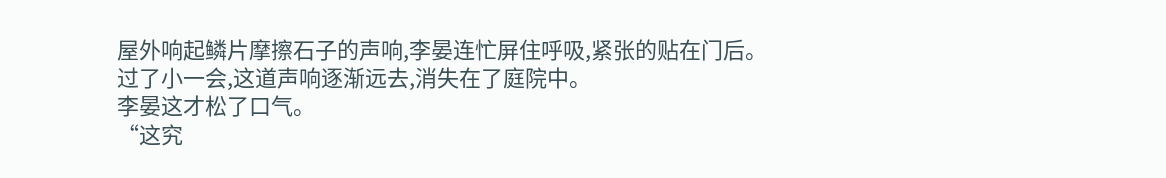屋外响起鳞片摩擦石子的声响,李晏连忙屏住呼吸,紧张的贴在门后。
过了小一会,这道声响逐渐远去,消失在了庭院中。
李晏这才松了口气。
“这究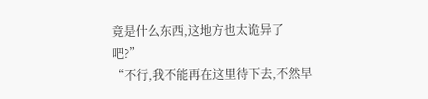竟是什么东西,这地方也太诡异了吧?”
“不行,我不能再在这里待下去,不然早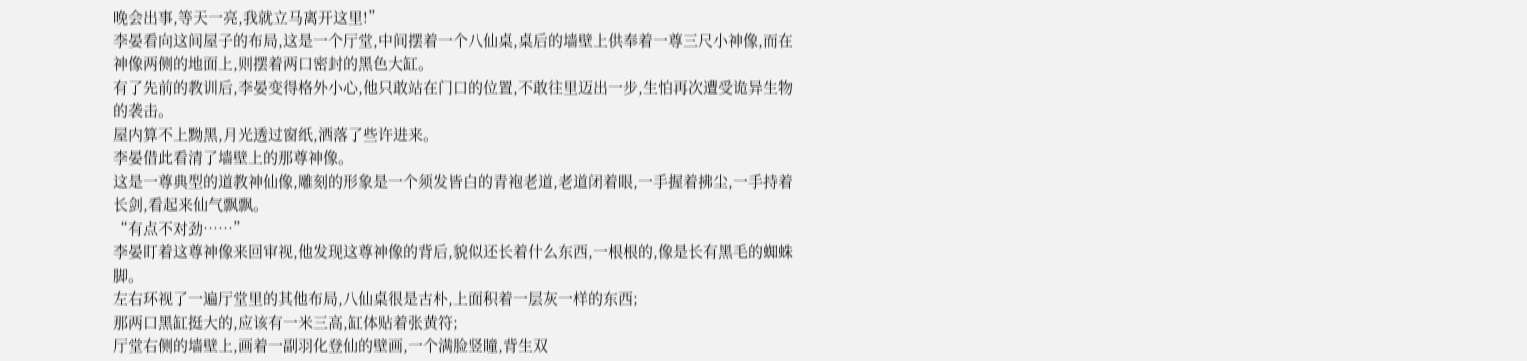晚会出事,等天一亮,我就立马离开这里!”
李晏看向这间屋子的布局,这是一个厅堂,中间摆着一个八仙桌,桌后的墙壁上供奉着一尊三尺小神像,而在神像两侧的地面上,则摆着两口密封的黑色大缸。
有了先前的教训后,李晏变得格外小心,他只敢站在门口的位置,不敢往里迈出一步,生怕再次遭受诡异生物的袭击。
屋内算不上黝黑,月光透过窗纸,洒落了些许进来。
李晏借此看清了墙壁上的那尊神像。
这是一尊典型的道教神仙像,雕刻的形象是一个须发皆白的青袍老道,老道闭着眼,一手握着拂尘,一手持着长剑,看起来仙气飘飘。
“有点不对劲……”
李晏盯着这尊神像来回审视,他发现这尊神像的背后,貌似还长着什么东西,一根根的,像是长有黑毛的蜘蛛脚。
左右环视了一遍厅堂里的其他布局,八仙桌很是古朴,上面积着一层灰一样的东西;
那两口黑缸挺大的,应该有一米三高,缸体贴着张黄符;
厅堂右侧的墙壁上,画着一副羽化登仙的壁画,一个满脸竖瞳,背生双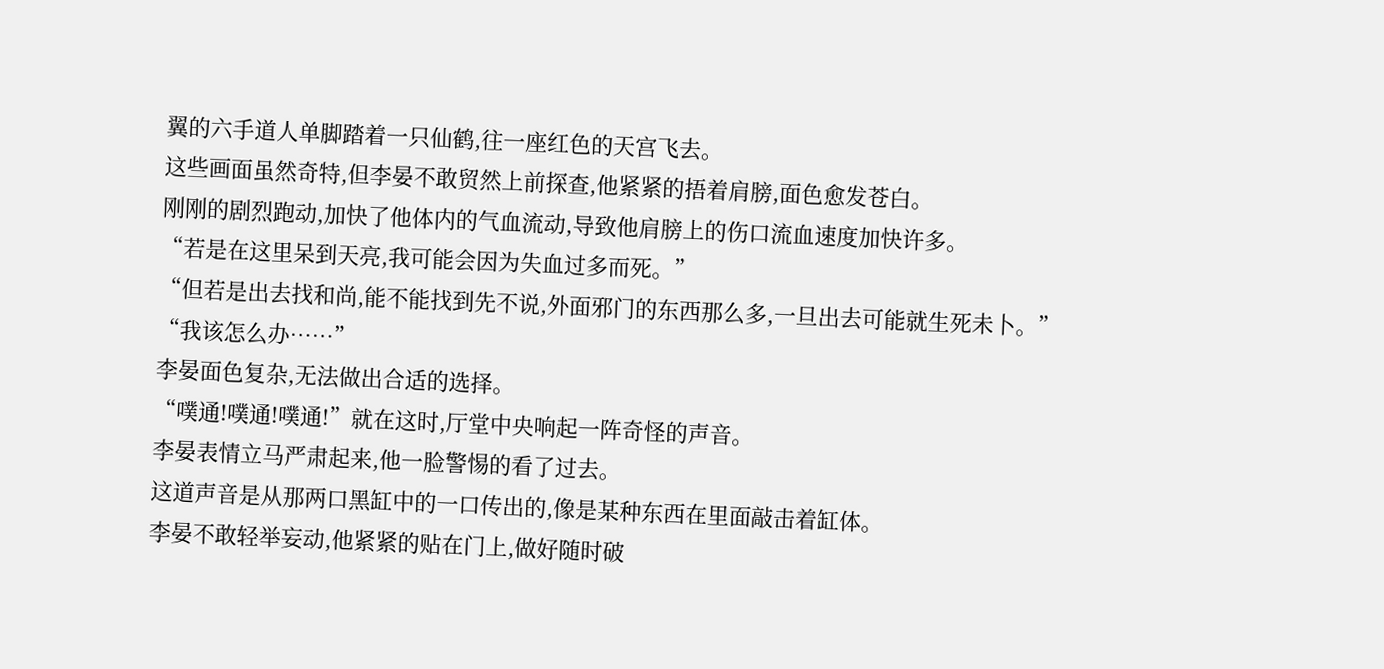翼的六手道人单脚踏着一只仙鹤,往一座红色的天宫飞去。
这些画面虽然奇特,但李晏不敢贸然上前探查,他紧紧的捂着肩膀,面色愈发苍白。
刚刚的剧烈跑动,加快了他体内的气血流动,导致他肩膀上的伤口流血速度加快许多。
“若是在这里呆到天亮,我可能会因为失血过多而死。”
“但若是出去找和尚,能不能找到先不说,外面邪门的东西那么多,一旦出去可能就生死未卜。”
“我该怎么办……”
李晏面色复杂,无法做出合适的选择。
“噗通!噗通!噗通!”就在这时,厅堂中央响起一阵奇怪的声音。
李晏表情立马严肃起来,他一脸警惕的看了过去。
这道声音是从那两口黑缸中的一口传出的,像是某种东西在里面敲击着缸体。
李晏不敢轻举妄动,他紧紧的贴在门上,做好随时破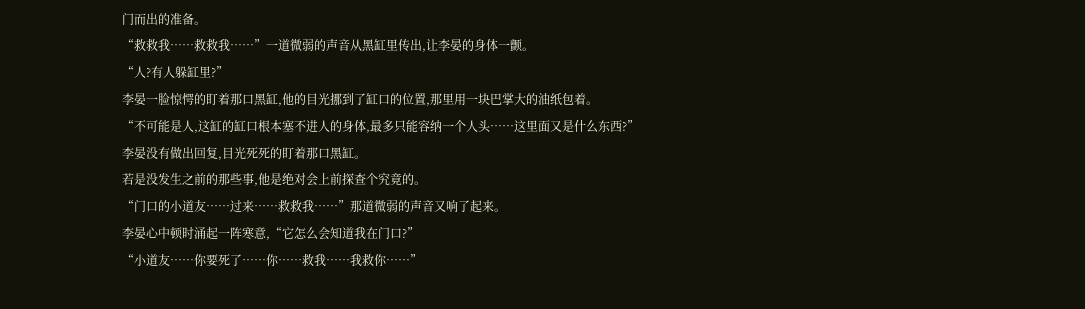门而出的准备。
“救救我……救救我……”一道微弱的声音从黑缸里传出,让李晏的身体一颤。
“人?有人躲缸里?”
李晏一脸惊愕的盯着那口黑缸,他的目光挪到了缸口的位置,那里用一块巴掌大的油纸包着。
“不可能是人,这缸的缸口根本塞不进人的身体,最多只能容纳一个人头……这里面又是什么东西?”
李晏没有做出回复,目光死死的盯着那口黑缸。
若是没发生之前的那些事,他是绝对会上前探查个究竟的。
“门口的小道友……过来……救救我……”那道微弱的声音又响了起来。
李晏心中顿时涌起一阵寒意,“它怎么会知道我在门口?”
“小道友……你要死了……你……救我……我救你……”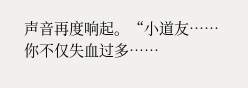声音再度响起。“小道友……你不仅失血过多……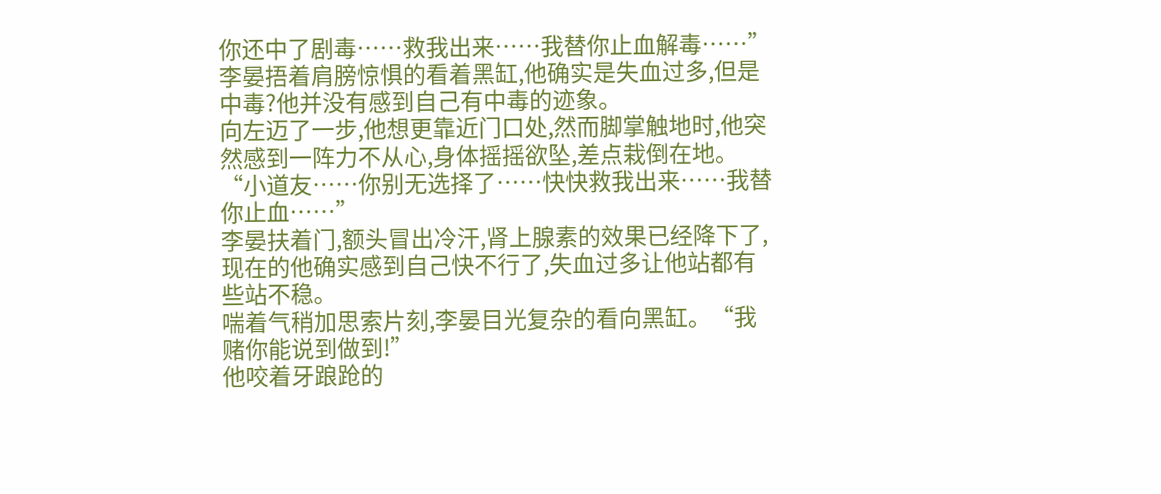你还中了剧毒……救我出来……我替你止血解毒……”
李晏捂着肩膀惊惧的看着黑缸,他确实是失血过多,但是中毒?他并没有感到自己有中毒的迹象。
向左迈了一步,他想更靠近门口处,然而脚掌触地时,他突然感到一阵力不从心,身体摇摇欲坠,差点栽倒在地。
“小道友……你别无选择了……快快救我出来……我替你止血……”
李晏扶着门,额头冒出冷汗,肾上腺素的效果已经降下了,现在的他确实感到自己快不行了,失血过多让他站都有些站不稳。
喘着气稍加思索片刻,李晏目光复杂的看向黑缸。“我赌你能说到做到!”
他咬着牙踉跄的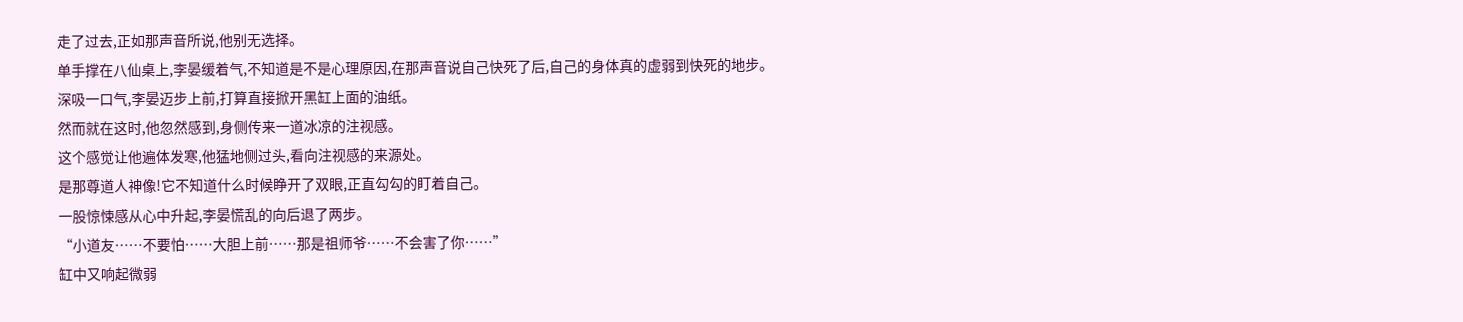走了过去,正如那声音所说,他别无选择。
单手撑在八仙桌上,李晏缓着气,不知道是不是心理原因,在那声音说自己快死了后,自己的身体真的虚弱到快死的地步。
深吸一口气,李晏迈步上前,打算直接掀开黑缸上面的油纸。
然而就在这时,他忽然感到,身侧传来一道冰凉的注视感。
这个感觉让他遍体发寒,他猛地侧过头,看向注视感的来源处。
是那尊道人神像!它不知道什么时候睁开了双眼,正直勾勾的盯着自己。
一股惊悚感从心中升起,李晏慌乱的向后退了两步。
“小道友……不要怕……大胆上前……那是祖师爷……不会害了你……”
缸中又响起微弱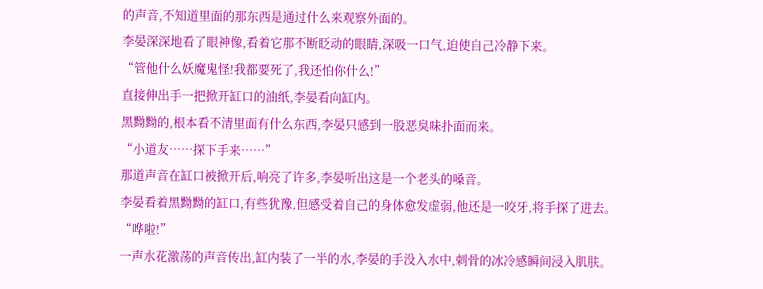的声音,不知道里面的那东西是通过什么来观察外面的。
李晏深深地看了眼神像,看着它那不断眨动的眼睛,深吸一口气,迫使自己冷静下来。
“管他什么妖魔鬼怪!我都要死了,我还怕你什么!”
直接伸出手一把掀开缸口的油纸,李晏看向缸内。
黑黝黝的,根本看不清里面有什么东西,李晏只感到一股恶臭味扑面而来。
“小道友……探下手来……”
那道声音在缸口被掀开后,响亮了许多,李晏听出这是一个老头的嗓音。
李晏看着黑黝黝的缸口,有些犹豫,但感受着自己的身体愈发虚弱,他还是一咬牙,将手探了进去。
“哗啦!”
一声水花激荡的声音传出,缸内装了一半的水,李晏的手没入水中,刺骨的冰冷感瞬间浸入肌肤。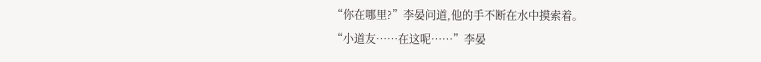“你在哪里?”李晏问道,他的手不断在水中摸索着。
“小道友……在这呢……”李晏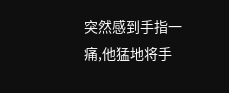突然感到手指一痛,他猛地将手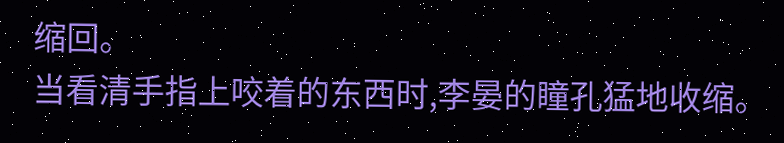缩回。
当看清手指上咬着的东西时,李晏的瞳孔猛地收缩。